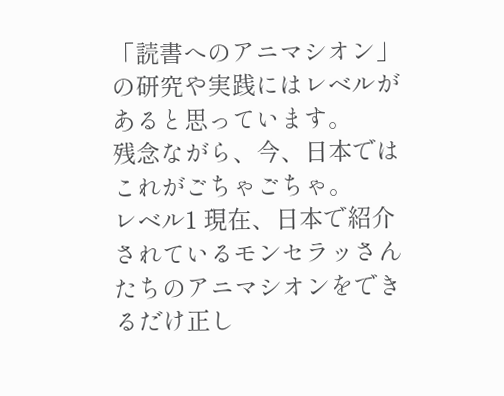「読書へのアニマシオン」の研究や実践にはレベルがあると思っています。
残念ながら、今、日本ではこれがごちゃごちゃ。
レベル1 現在、日本で紹介されているモンセラッさんたちのアニマシオンをできるだけ正し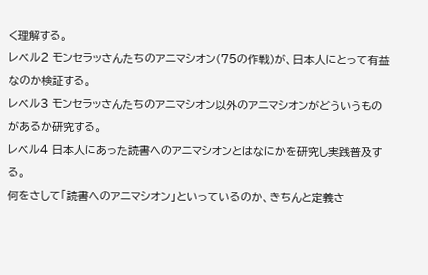く理解する。
レベル2 モンセラッさんたちのアニマシオン(75の作戦)が、日本人にとって有益なのか検証する。
レベル3 モンセラッさんたちのアニマシオン以外のアニマシオンがどういうものがあるか研究する。
レベル4 日本人にあった読書へのアニマシオンとはなにかを研究し実践普及する。
何をさして「読書へのアニマシオン」といっているのか、きちんと定義さ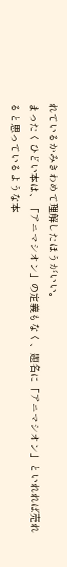れているかみきわめて理解したほうがいい。
まったくひどい本は、「アニマシオン」の定義もなく、題名に「アニマシオン」といれれば売れると思っているような本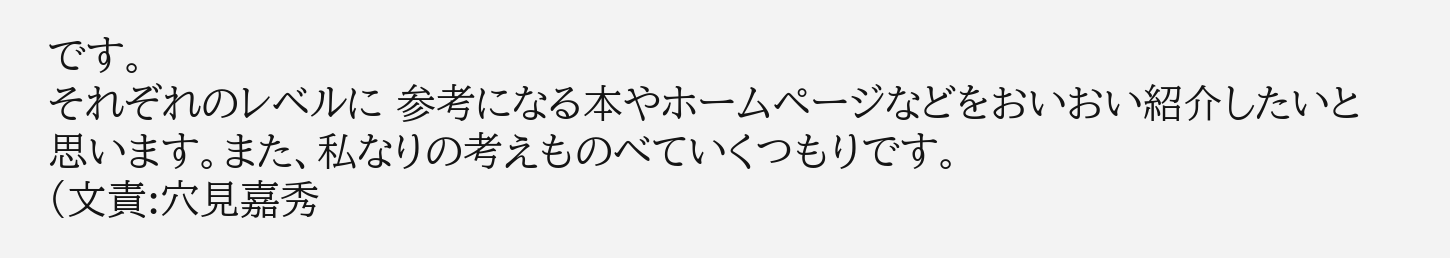です。
それぞれのレベルに 参考になる本やホームページなどをおいおい紹介したいと思います。また、私なりの考えものべていくつもりです。
(文責:穴見嘉秀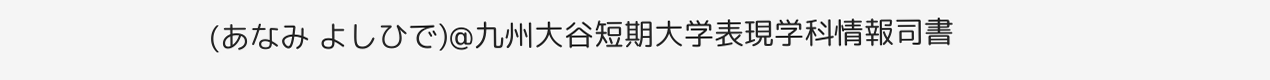(あなみ よしひで)@九州大谷短期大学表現学科情報司書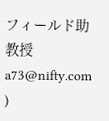フィールド助教授 a73@nifty.com )